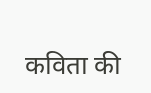कविता की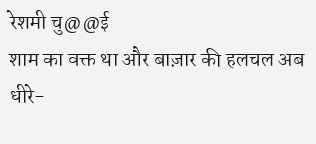रेशमी चु@@ई
शाम का वक्त था और बाज़ार की हलचल अब धीरे-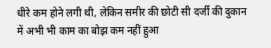धीरे कम होने लगी थी, लेकिन समीर की छोटी सी दर्जी की दुकान में अभी भी काम का बोझ कम नहीं हुआ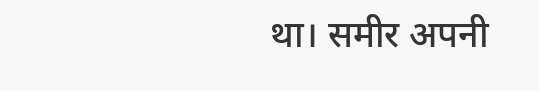था। समीर अपनी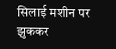सिलाई मशीन पर झुककर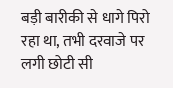बड़ी बारीकी से धागे पिरो रहा था, तभी दरवाजे पर लगी छोटी सी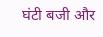घंटी बजी और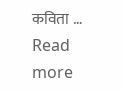कविता … Read more